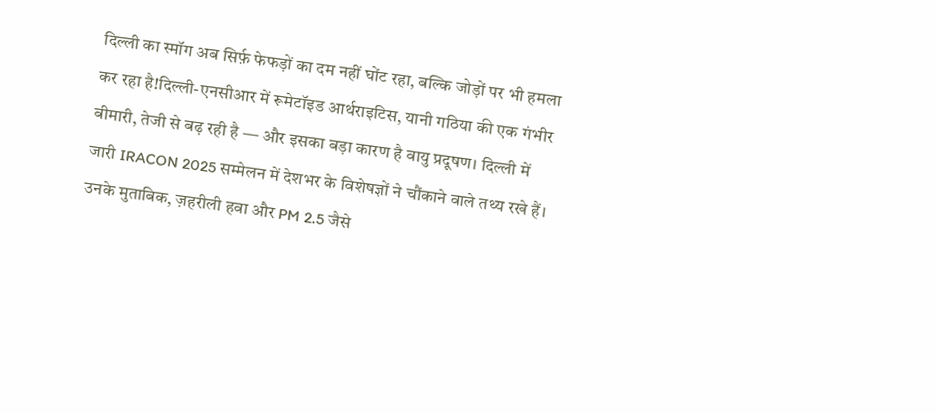दिल्ली का स्मॉग अब सिर्फ़ फेफड़ों का दम नहीं घोंट रहा, बल्कि जोड़ों पर भी हमला कर रहा है!दिल्ली-एनसीआर में रूमेटॉइड आर्थराइटिस, यानी गठिया की एक गंभीर बीमारी, तेजी से बढ़ रही है — और इसका बड़ा कारण है वायु प्रदूषण। दिल्ली में जारी IRACON 2025 सम्मेलन में देशभर के विशेषज्ञों ने चौंकाने वाले तथ्य रखे हैं। उनके मुताबिक, ज़हरीली हवा और PM 2.5 जैसे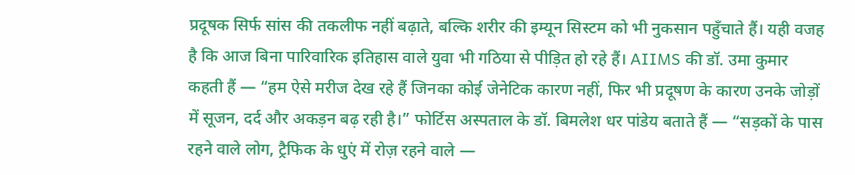प्रदूषक सिर्फ सांस की तकलीफ नहीं बढ़ाते, बल्कि शरीर की इम्यून सिस्टम को भी नुकसान पहुँचाते हैं। यही वजह है कि आज बिना पारिवारिक इतिहास वाले युवा भी गठिया से पीड़ित हो रहे हैं। AIIMS की डॉ. उमा कुमार कहती हैं — “हम ऐसे मरीज देख रहे हैं जिनका कोई जेनेटिक कारण नहीं, फिर भी प्रदूषण के कारण उनके जोड़ों में सूजन, दर्द और अकड़न बढ़ रही है।” फोर्टिस अस्पताल के डॉ. बिमलेश धर पांडेय बताते हैं — “सड़कों के पास रहने वाले लोग, ट्रैफिक के धुएं में रोज़ रहने वाले —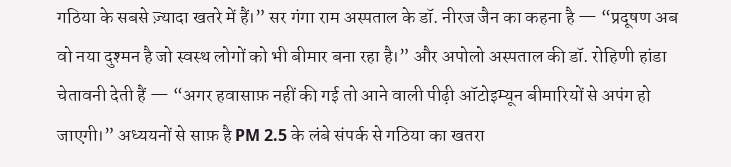गठिया के सबसे ज़्यादा खतरे में हैं।” सर गंगा राम अस्पताल के डॉ. नीरज जैन का कहना है — “प्रदूषण अब वो नया दुश्मन है जो स्वस्थ लोगों को भी बीमार बना रहा है।” और अपोलो अस्पताल की डॉ. रोहिणी हांडा चेतावनी देती हैं — “अगर हवासाफ़ नहीं की गई तो आने वाली पीढ़ी ऑटोइम्यून बीमारियों से अपंग हो जाएगी।” अध्ययनों से साफ़ है PM 2.5 के लंबे संपर्क से गठिया का खतरा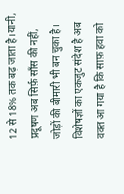12 से 18% तक बढ़ जाता है।यानी, प्रदूषण अब सिर्फ़ साँस की नहीं, जोड़ों की बीमारी भी बन चुका है। विशेषज्ञों का एकजुट संदेश है अब वक्त आ गया है कि साफ़ हवा को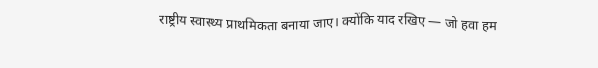राष्ट्रीय स्वास्थ्य प्राथमिकता बनाया जाए। क्योंकि याद रखिए — जो हवा हम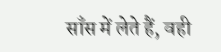साँस में लेते हैं, वही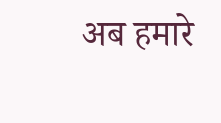अब हमारे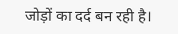जोड़ों का दर्द बन रही है।